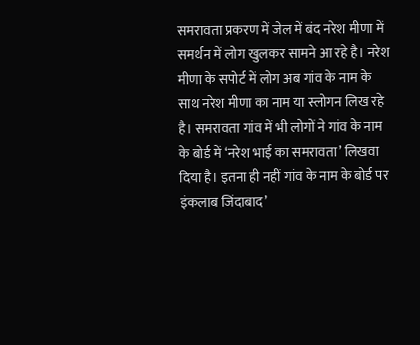समरावता प्रकरण में जेल में बंद नरेश मीणा में समर्थन में लोग खुलकर सामने आ रहे है। नरेश मीणा के सपोर्ट में लोग अब गांव के नाम के साथ नरेश मीणा का नाम या स्लोगन लिख रहे है। समरावता गांव में भी लोगों ने गांव के नाम के बोर्ड में ‘नरेश भाई का समरावता’ लिखवा दिया है। इतना ही नहीं गांव के नाम के बोर्ड पर इंकलाब जिंदाबाद’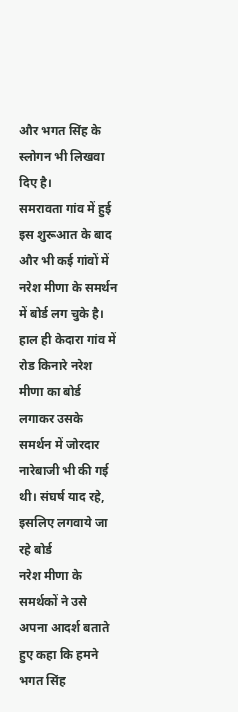और भगत सिंह के स्लोगन भी लिखवा दिए है।
समरावता गांव में हुई इस शुरूआत के बाद और भी कई गांवों में नरेश मीणा के समर्थन में बोर्ड लग चुके है। हाल ही केदारा गांव में रोड किनारे नरेश मीणा का बोर्ड लगाकर उसके समर्थन में जोरदार नारेबाजी भी की गई थी। संघर्ष याद रहे, इसलिए लगवाये जा रहे बोर्ड
नरेश मीणा के समर्थकों ने उसे अपना आदर्श बताते हुए कहा कि हमने भगत सिंह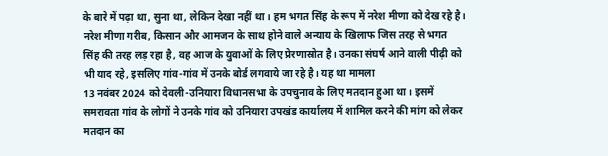के बारे में पढ़ा था, सुना था, लेकिन देखा नहीं था। हम भगत सिंह के रूप में नरेश मीणा को देख रहे है। नरेश मीणा गरीब, किसान और आमजन के साथ होने वाले अन्याय के खिलाफ जिस तरह से भगत सिंह की तरह लड़ रहा है, वह आज के युवाओं के लिए प्रेरणास्रोत है। उनका संघर्ष आने वाली पीढ़ी को भी याद रहे, इसलिए गांव-गांव में उनके बोर्ड लगवाये जा रहे है। यह था मामला
13 नवंबर 2024 को देवली-उनियारा विधानसभा के उपचुनाव के लिए मतदान हुआ था। इसमें समरावता गांव के लोगों ने उनके गांव को उनियारा उपखंड कार्यालय में शामिल करने की मांग को लेकर मतदान का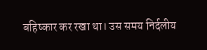बहिष्कार कर रखा था। उस समय निर्दलीय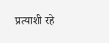प्रत्याशी रहे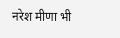नरेश मीणा भी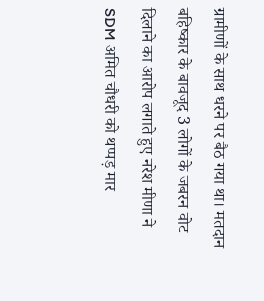ग्रामीणों के साथ धरने पर बैठ गया था। मतदान बहिष्कार के बावजूद 3 लोगों के जबरन वोट दिलाने का आरोप लगाते हुए नरेश मीणा ने SDM अमित चौधरी को थप्पड़ मार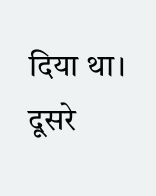दिया था। दूसरे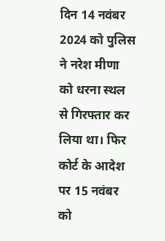दिन 14 नवंबर 2024 को पुलिस ने नरेश मीणा को धरना स्थल से गिरफ्तार कर लिया था। फिर कोर्ट के आदेश पर 15 नवंबर को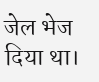जेल भेज दिया था।